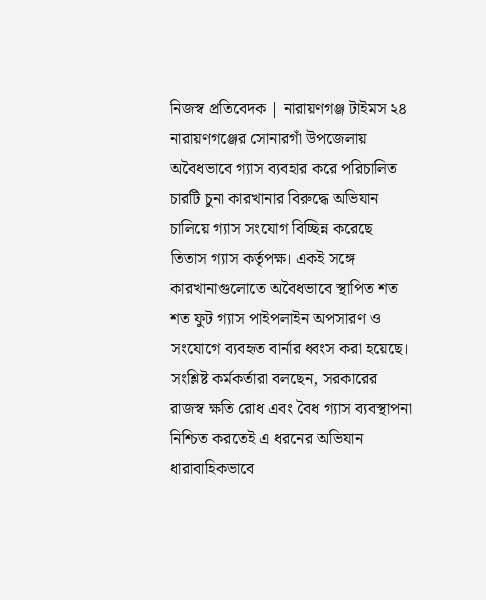নিজস্ব প্রতিবেদক | নারায়ণগঞ্জ টাইমস ২৪
নারায়ণগঞ্জের সোনারগাঁ উপজেলায় অবৈধভাবে গ্যাস ব্যবহার করে পরিচালিত চারটি চুনা কারখানার বিরুদ্ধে অভিযান চালিয়ে গ্যাস সংযোগ বিচ্ছিন্ন করেছে তিতাস গ্যাস কর্তৃপক্ষ। একই সঙ্গে কারখানাগুলোতে অবৈধভাবে স্থাপিত শত শত ফুট গ্যাস পাইপলাইন অপসারণ ও সংযোগে ব্যবহৃত বার্নার ধ্বংস করা হয়েছে। সংশ্লিষ্ট কর্মকর্তারা বলছেন, সরকারের রাজস্ব ক্ষতি রোধ এবং বৈধ গ্যাস ব্যবস্থাপনা নিশ্চিত করতেই এ ধরনের অভিযান ধারাবাহিকভাবে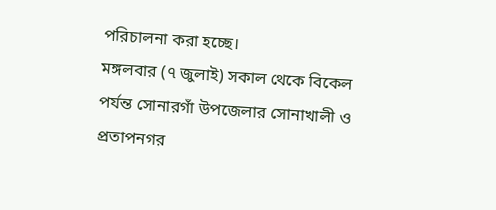পরিচালনা করা হচ্ছে।
মঙ্গলবার (৭ জুলাই) সকাল থেকে বিকেল পর্যন্ত সোনারগাঁ উপজেলার সোনাখালী ও প্রতাপনগর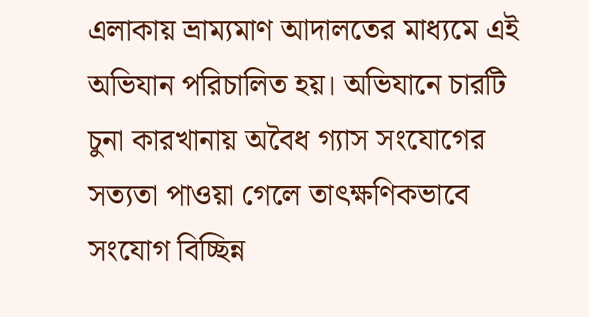এলাকায় ভ্রাম্যমাণ আদালতের মাধ্যমে এই অভিযান পরিচালিত হয়। অভিযানে চারটি চুনা কারখানায় অবৈধ গ্যাস সংযোগের সত্যতা পাওয়া গেলে তাৎক্ষণিকভাবে সংযোগ বিচ্ছিন্ন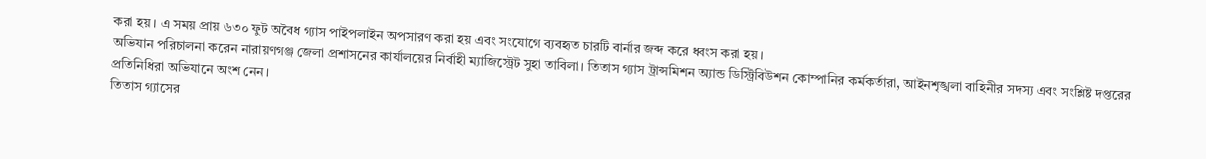করা হয়। এ সময় প্রায় ৬৩০ ফুট অবৈধ গ্যাস পাইপলাইন অপসারণ করা হয় এবং সংযোগে ব্যবহৃত চারটি বার্নার জব্দ করে ধ্বংস করা হয়।
অভিযান পরিচালনা করেন নারায়ণগঞ্জ জেলা প্রশাসনের কার্যালয়ের নির্বাহী ম্যাজিস্ট্রেট সুহা তাবিলা। তিতাস গ্যাস ট্রান্সমিশন অ্যান্ড ডিস্ট্রিবিউশন কোম্পানির কর্মকর্তারা, আইনশৃঙ্খলা বাহিনীর সদস্য এবং সংশ্লিষ্ট দপ্তরের প্রতিনিধিরা অভিযানে অংশ নেন।
তিতাস গ্যাসের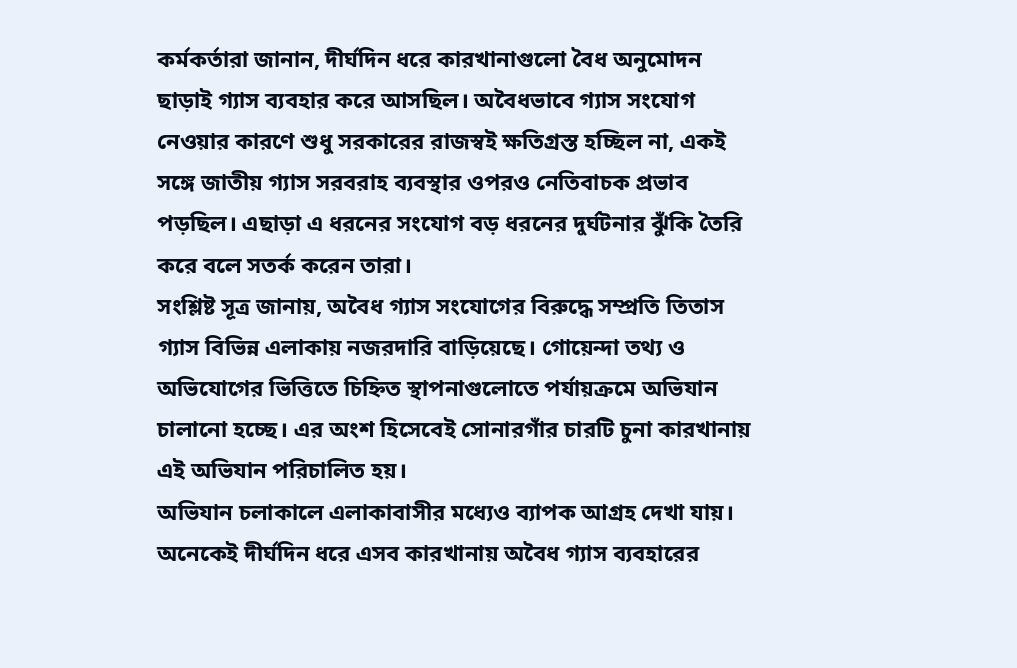কর্মকর্তারা জানান, দীর্ঘদিন ধরে কারখানাগুলো বৈধ অনুমোদন ছাড়াই গ্যাস ব্যবহার করে আসছিল। অবৈধভাবে গ্যাস সংযোগ নেওয়ার কারণে শুধু সরকারের রাজস্বই ক্ষতিগ্রস্ত হচ্ছিল না, একই সঙ্গে জাতীয় গ্যাস সরবরাহ ব্যবস্থার ওপরও নেতিবাচক প্রভাব পড়ছিল। এছাড়া এ ধরনের সংযোগ বড় ধরনের দুর্ঘটনার ঝুঁকি তৈরি করে বলে সতর্ক করেন তারা।
সংশ্লিষ্ট সূত্র জানায়, অবৈধ গ্যাস সংযোগের বিরুদ্ধে সম্প্রতি তিতাস গ্যাস বিভিন্ন এলাকায় নজরদারি বাড়িয়েছে। গোয়েন্দা তথ্য ও অভিযোগের ভিত্তিতে চিহ্নিত স্থাপনাগুলোতে পর্যায়ক্রমে অভিযান চালানো হচ্ছে। এর অংশ হিসেবেই সোনারগাঁর চারটি চুনা কারখানায় এই অভিযান পরিচালিত হয়।
অভিযান চলাকালে এলাকাবাসীর মধ্যেও ব্যাপক আগ্রহ দেখা যায়। অনেকেই দীর্ঘদিন ধরে এসব কারখানায় অবৈধ গ্যাস ব্যবহারের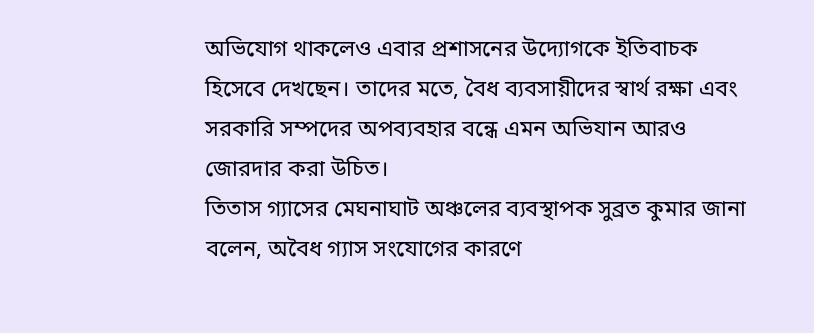অভিযোগ থাকলেও এবার প্রশাসনের উদ্যোগকে ইতিবাচক হিসেবে দেখছেন। তাদের মতে, বৈধ ব্যবসায়ীদের স্বার্থ রক্ষা এবং সরকারি সম্পদের অপব্যবহার বন্ধে এমন অভিযান আরও জোরদার করা উচিত।
তিতাস গ্যাসের মেঘনাঘাট অঞ্চলের ব্যবস্থাপক সুব্রত কুমার জানা বলেন, অবৈধ গ্যাস সংযোগের কারণে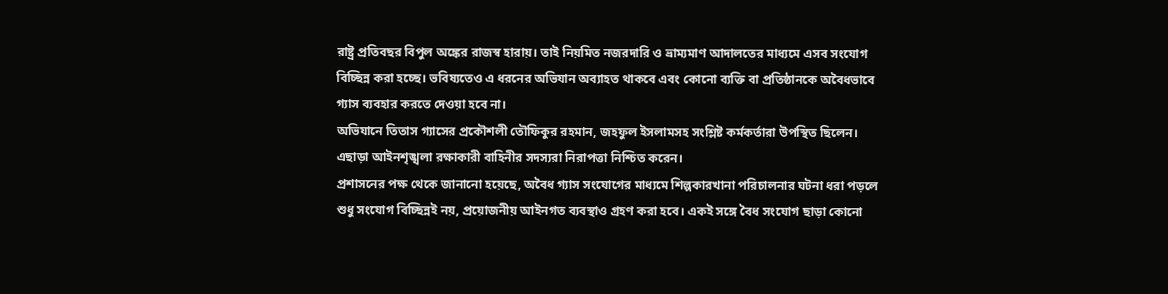রাষ্ট্র প্রতিবছর বিপুল অঙ্কের রাজস্ব হারায়। তাই নিয়মিত নজরদারি ও ভ্রাম্যমাণ আদালতের মাধ্যমে এসব সংযোগ বিচ্ছিন্ন করা হচ্ছে। ভবিষ্যতেও এ ধরনের অভিযান অব্যাহত থাকবে এবং কোনো ব্যক্তি বা প্রতিষ্ঠানকে অবৈধভাবে গ্যাস ব্যবহার করতে দেওয়া হবে না।
অভিযানে তিতাস গ্যাসের প্রকৌশলী তৌফিকুর রহমান, জহফুল ইসলামসহ সংশ্লিষ্ট কর্মকর্তারা উপস্থিত ছিলেন। এছাড়া আইনশৃঙ্খলা রক্ষাকারী বাহিনীর সদস্যরা নিরাপত্তা নিশ্চিত করেন।
প্রশাসনের পক্ষ থেকে জানানো হয়েছে, অবৈধ গ্যাস সংযোগের মাধ্যমে শিল্পকারখানা পরিচালনার ঘটনা ধরা পড়লে শুধু সংযোগ বিচ্ছিন্নই নয়, প্রয়োজনীয় আইনগত ব্যবস্থাও গ্রহণ করা হবে। একই সঙ্গে বৈধ সংযোগ ছাড়া কোনো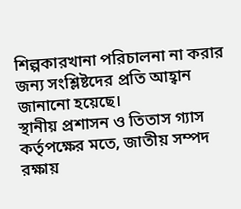শিল্পকারখানা পরিচালনা না করার জন্য সংশ্লিষ্টদের প্রতি আহ্বান জানানো হয়েছে।
স্থানীয় প্রশাসন ও তিতাস গ্যাস কর্তৃপক্ষের মতে, জাতীয় সম্পদ রক্ষায়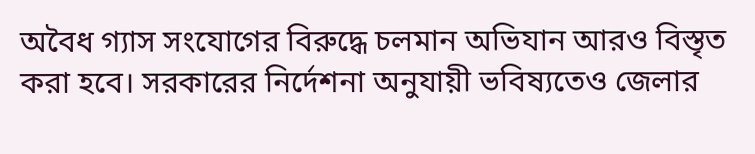অবৈধ গ্যাস সংযোগের বিরুদ্ধে চলমান অভিযান আরও বিস্তৃত করা হবে। সরকারের নির্দেশনা অনুযায়ী ভবিষ্যতেও জেলার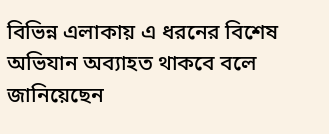বিভিন্ন এলাকায় এ ধরনের বিশেষ অভিযান অব্যাহত থাকবে বলে জানিয়েছেন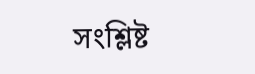সংশ্লিষ্ট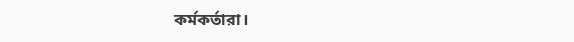কর্মকর্তারা।